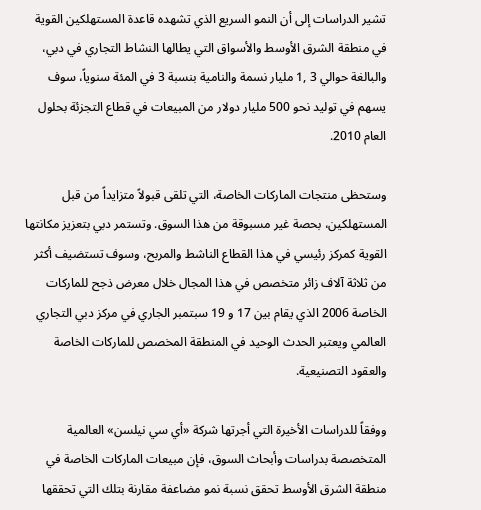تشير الدراسات إلى أن النمو السريع الذي تشهده قاعدة المستهلكين القوية في منطقة الشرق الأوسط والأسواق التي يطالها النشاط التجاري في دبي، والبالغة حوالي 3 ,1 مليار نسمة والنامية بنسبة 3 في المئة سنوياً، سوف يسهم في توليد نحو 500 مليار دولار من المبيعات في قطاع التجزئة بحلول العام 2010.

وستحظى منتجات الماركات الخاصة، التي تلقى قبولاً متزايداً من قبل المستهلكين، بحصة غير مسبوقة من هذا السوق. وتستمر دبي بتعزيز مكانتها القوية كمركز رئيسي في هذا القطاع الناشط والمربح، وسوف تستضيف أكثر من ثلاثة آلاف زائر متخصص في هذا المجال خلال معرض ذجح للماركات الخاصة 2006 الذي يقام بين 17 و 19 سبتمبر الجاري في مركز دبي التجاري العالمي ويعتبر الحدث الوحيد في المنطقة المخصص للماركات الخاصة والعقود التصنيعية.

ووفقاً للدراسات الأخيرة التي أجرتها شركة «أي سي نيلسن» العالمية المتخصصة بدراسات وأبحاث السوق، فإن مبيعات الماركات الخاصة في منطقة الشرق الأوسط تحقق نسبة نمو مضاعفة مقارنة بتلك التي تحققها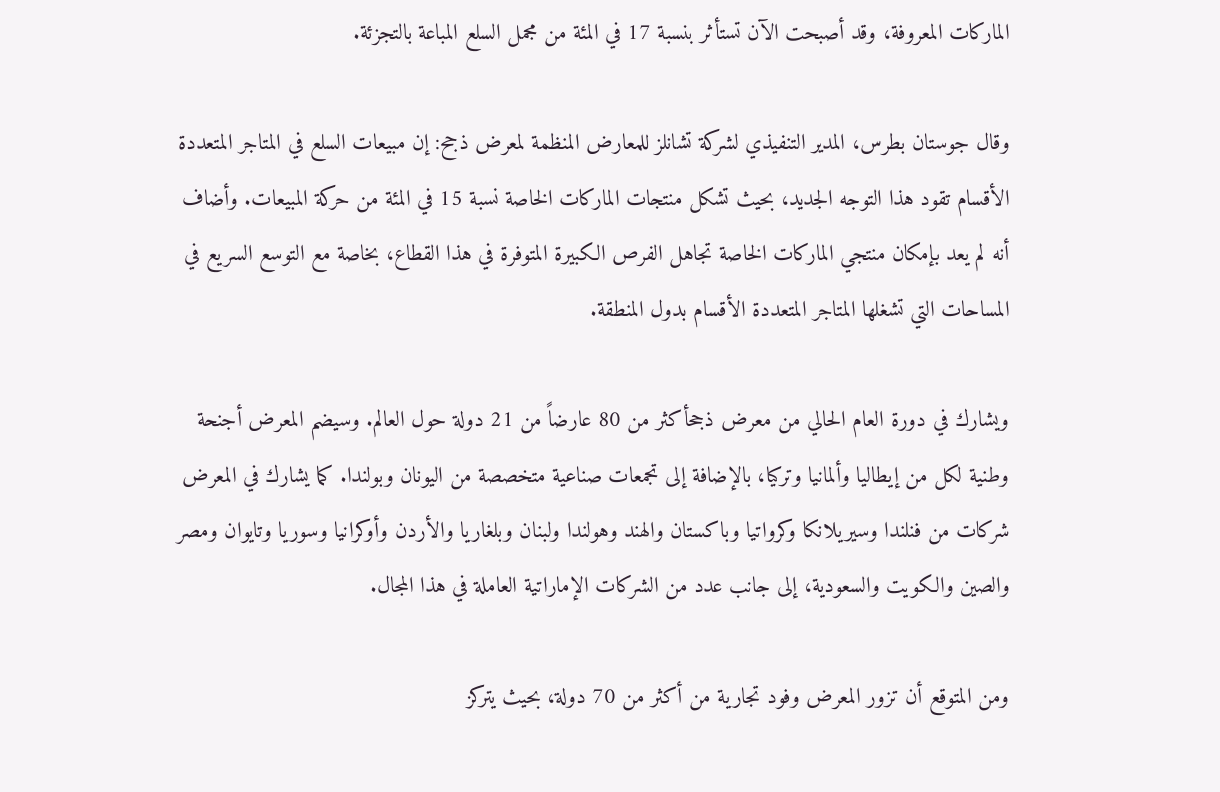الماركات المعروفة، وقد أصبحت الآن تستأثر بنسبة 17 في المئة من مجمل السلع المباعة بالتجزئة.

وقال جوستان بطرس، المدير التنفيذي لشركة تشانلز للمعارض المنظمة لمعرض ذجح: إن مبيعات السلع في المتاجر المتعددة الأقسام تقود هذا التوجه الجديد، بحيث تشكل منتجات الماركات الخاصة نسبة 15 في المئة من حركة المبيعات. وأضاف أنه لم يعد بإمكان منتجي الماركات الخاصة تجاهل الفرص الكبيرة المتوفرة في هذا القطاع، بخاصة مع التوسع السريع في المساحات التي تشغلها المتاجر المتعددة الأقسام بدول المنطقة.

ويشارك في دورة العام الحالي من معرض ذجحأكثر من 80 عارضاً من 21 دولة حول العالم. وسيضم المعرض أجنحة وطنية لكل من إيطاليا وألمانيا وتركيا، بالإضافة إلى تجمعات صناعية متخصصة من اليونان وبولندا. كما يشارك في المعرض شركات من فنلندا وسيريلانكا وكرواتيا وباكستان والهند وهولندا ولبنان وبلغاريا والأردن وأوكرانيا وسوريا وتايوان ومصر والصين والكويت والسعودية، إلى جانب عدد من الشركات الإماراتية العاملة في هذا المجال.

ومن المتوقع أن تزور المعرض وفود تجارية من أكثر من 70 دولة، بحيث يتركز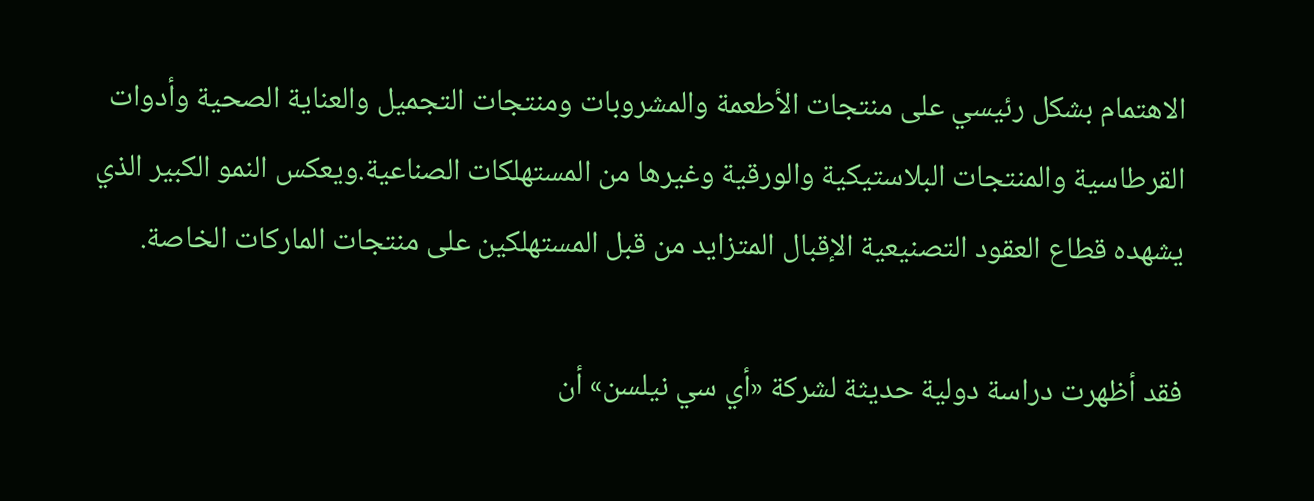الاهتمام بشكل رئيسي على منتجات الأطعمة والمشروبات ومنتجات التجميل والعناية الصحية وأدوات القرطاسية والمنتجات البلاستيكية والورقية وغيرها من المستهلكات الصناعية.ويعكس النمو الكبير الذي يشهده قطاع العقود التصنيعية الإقبال المتزايد من قبل المستهلكين على منتجات الماركات الخاصة.

فقد أظهرت دراسة دولية حديثة لشركة «أي سي نيلسن» أن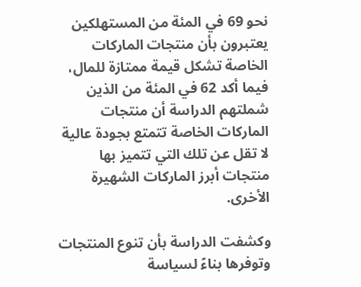نحو 69 في المئة من المستهلكين يعتبرون بأن منتجات الماركات الخاصة تشكل قيمة ممتازة للمال، فيما أكد 62 في المئة من الذين شملتهم الدراسة أن منتجات الماركات الخاصة تتمتع بجودة عالية لا تقل عن تلك التي تتميز بها منتجات أبرز الماركات الشهيرة الأخرى.

وكشفت الدراسة بأن تنوع المنتجات وتوفرها بناءً لسياسة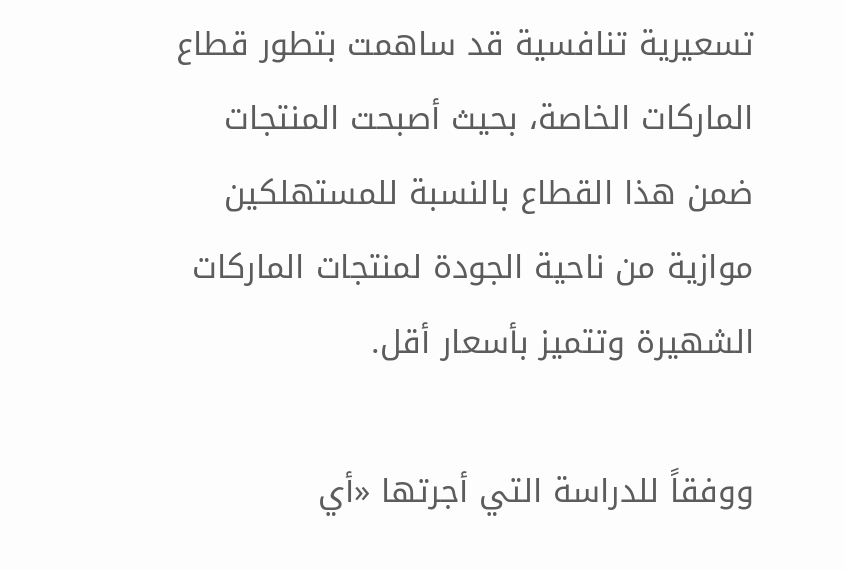تسعيرية تنافسية قد ساهمت بتطور قطاع الماركات الخاصة، بحيث أصبحت المنتجات ضمن هذا القطاع بالنسبة للمستهلكين موازية من ناحية الجودة لمنتجات الماركات الشهيرة وتتميز بأسعار أقل.

ووفقاً للدراسة التي أجرتها «أي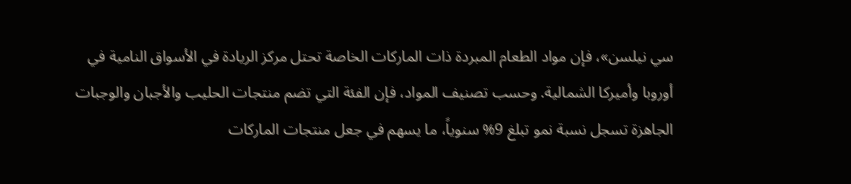سي نيلسن»، فإن مواد الطعام المبردة ذات الماركات الخاصة تحتل مركز الريادة في الأسواق النامية في أوروبا وأميركا الشمالية. وحسب تصنيف المواد، فإن الفئة التي تضم منتجات الحليب والأجبان والوجبات الجاهزة تسجل نسبة نمو تبلغ 9% سنوياً، ما يسهم في جعل منتجات الماركات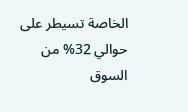الخاصة تسيطر على حوالي 32% من السوق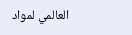العالمي لمواد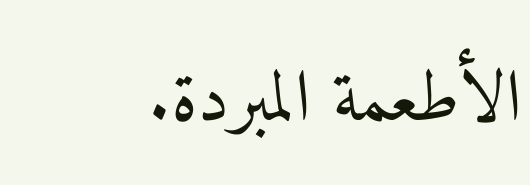الأطعمة المبردة.